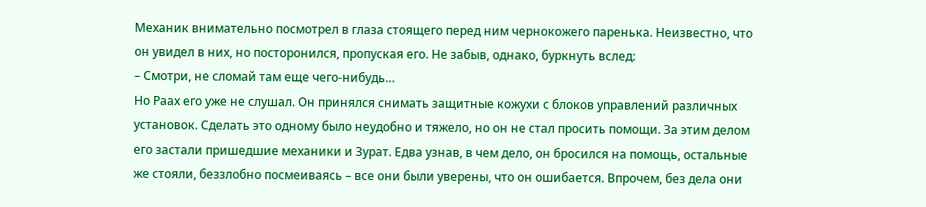Механик внимательно посмотрел в глаза стоящего перед ним чернокожего паренька. Неизвестно, что он увидел в них, но посторонился, пропуская его. Не забыв, однако, буркнуть вслед:
– Смотри, не сломай там еще чего-нибудь…
Но Раах его уже не слушал. Он принялся снимать защитные кожухи с блоков управлений различных установок. Сделать это одному было неудобно и тяжело, но он не стал просить помощи. За этим делом его застали пришедшие механики и Зурат. Едва узнав, в чем дело, он бросился на помощь, остальные же стояли, беззлобно посмеиваясь – все они были уверены, что он ошибается. Впрочем, без дела они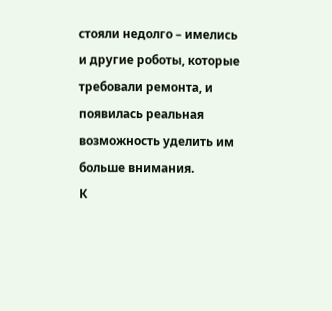стояли недолго – имелись и другие роботы, которые требовали ремонта, и появилась реальная возможность уделить им больше внимания.
К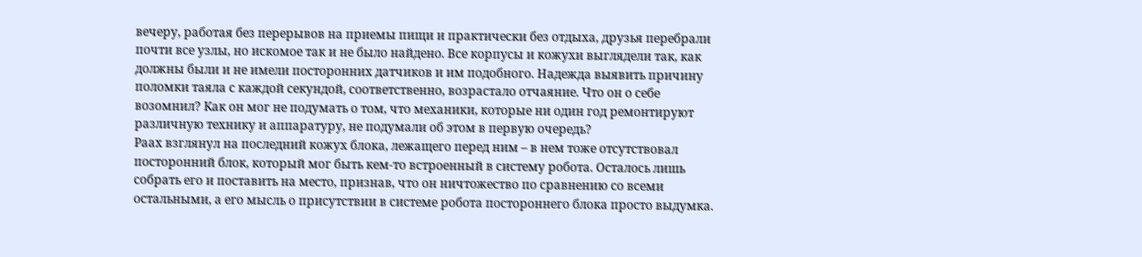вечеру, работая без перерывов на приемы пищи и практически без отдыха, друзья перебрали почти все узлы, но искомое так и не было найдено. Все корпусы и кожухи выглядели так, как должны были и не имели посторонних датчиков и им подобного. Надежда выявить причину поломки таяла с каждой секундой, соответственно, возрастало отчаяние. Что он о себе возомнил? Как он мог не подумать о том, что механики, которые ни один год ремонтируют различную технику и аппаратуру, не подумали об этом в первую очередь?
Раах взглянул на последний кожух блока, лежащего перед ним – в нем тоже отсутствовал посторонний блок, который мог быть кем-то встроенный в систему робота. Осталось лишь собрать его и поставить на место, признав, что он ничтожество по сравнению со всеми остальными, а его мысль о присутствии в системе робота постороннего блока просто выдумка.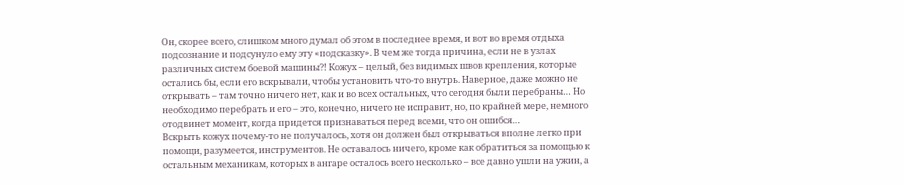Он, скорее всего, слишком много думал об этом в последнее время, и вот во время отдыха подсознание и подсунуло ему эту «подсказку». В чем же тогда причина, если не в узлах различных систем боевой машины?! Кожух – целый, без видимых швов крепления, которые остались бы, если его вскрывали, чтобы установить что-то внутрь. Наверное, даже можно не открывать – там точно ничего нет, как и во всех остальных, что сегодня были перебраны… Но необходимо перебрать и его – это, конечно, ничего не исправит, но, по крайней мере, немного отодвинет момент, когда придется признаваться перед всеми, что он ошибся…
Вскрыть кожух почему-то не получалось, хотя он должен был открываться вполне легко при помощи, разумеется, инструментов. Не оставалось ничего, кроме как обратиться за помощью к остальным механикам, которых в ангаре осталось всего несколько – все давно ушли на ужин, а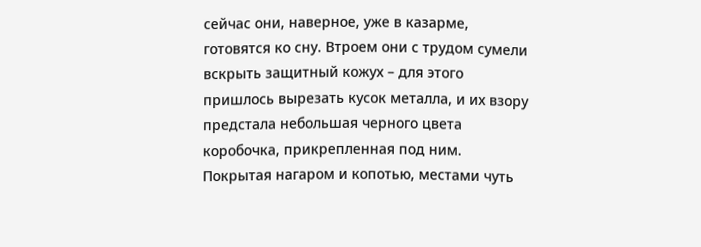сейчас они, наверное, уже в казарме, готовятся ко сну. Втроем они с трудом сумели вскрыть защитный кожух – для этого пришлось вырезать кусок металла, и их взору предстала небольшая черного цвета коробочка, прикрепленная под ним. Покрытая нагаром и копотью, местами чуть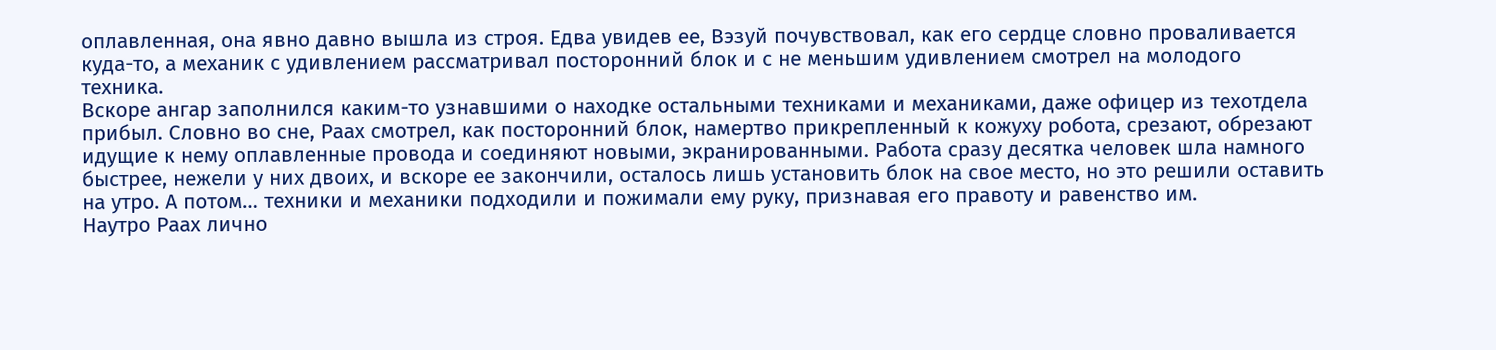оплавленная, она явно давно вышла из строя. Едва увидев ее, Вэзуй почувствовал, как его сердце словно проваливается куда-то, а механик с удивлением рассматривал посторонний блок и с не меньшим удивлением смотрел на молодого техника.
Вскоре ангар заполнился каким-то узнавшими о находке остальными техниками и механиками, даже офицер из техотдела прибыл. Словно во сне, Раах смотрел, как посторонний блок, намертво прикрепленный к кожуху робота, срезают, обрезают идущие к нему оплавленные провода и соединяют новыми, экранированными. Работа сразу десятка человек шла намного быстрее, нежели у них двоих, и вскоре ее закончили, осталось лишь установить блок на свое место, но это решили оставить на утро. А потом… техники и механики подходили и пожимали ему руку, признавая его правоту и равенство им.
Наутро Раах лично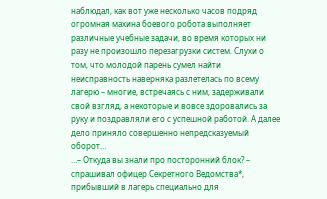наблюдал, как вот уже несколько часов подряд огромная махина боевого робота выполняет различные учебные задачи, во время которых ни разу не произошло перезагрузки систем. Слухи о том, что молодой парень сумел найти неисправность наверняка разлетелась по всему лагерю – многие, встречаясь с ним, задерживали свой взгляд, а некоторые и вовсе здоровались за руку и поздравляли его с успешной работой. А далее дело приняло совершенно непредсказуемый оборот…
…– Откуда вы знали про посторонний блок? – спрашивал офицер Секретного Ведомства*, прибывший в лагерь специально для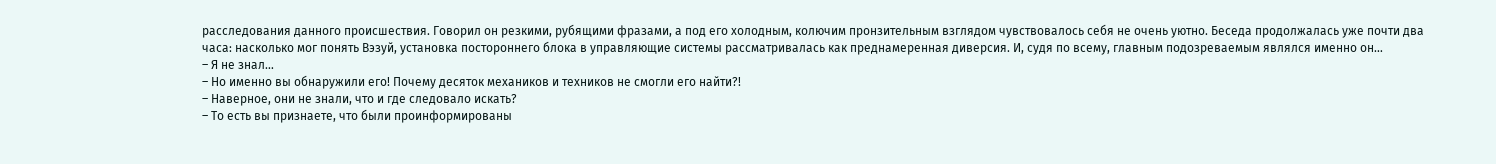расследования данного происшествия. Говорил он резкими, рубящими фразами, а под его холодным, колючим пронзительным взглядом чувствовалось себя не очень уютно. Беседа продолжалась уже почти два часа: насколько мог понять Вэзуй, установка постороннего блока в управляющие системы рассматривалась как преднамеренная диверсия. И, судя по всему, главным подозреваемым являлся именно он…
– Я не знал…
– Но именно вы обнаружили его! Почему десяток механиков и техников не смогли его найти?!
– Наверное, они не знали, что и где следовало искать?
– То есть вы признаете, что были проинформированы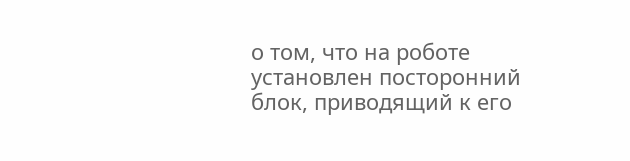о том, что на роботе установлен посторонний блок, приводящий к его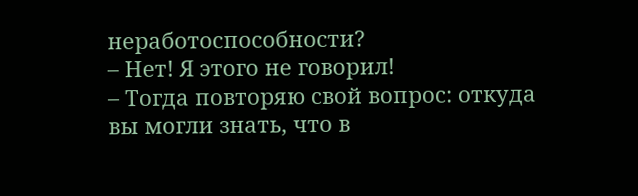неработоспособности?
– Нет! Я этого не говорил!
– Тогда повторяю свой вопрос: откуда вы могли знать, что в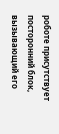роботе присутствует посторонний блок, вызывающий его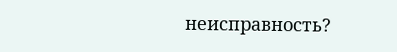неисправность?